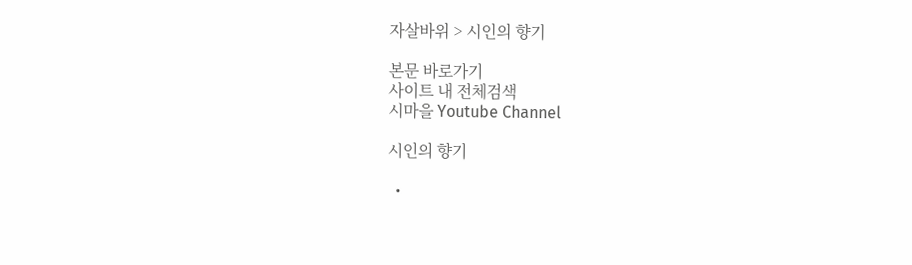자살바위 > 시인의 향기

본문 바로가기
사이트 내 전체검색
시마을 Youtube Channel

시인의 향기

  •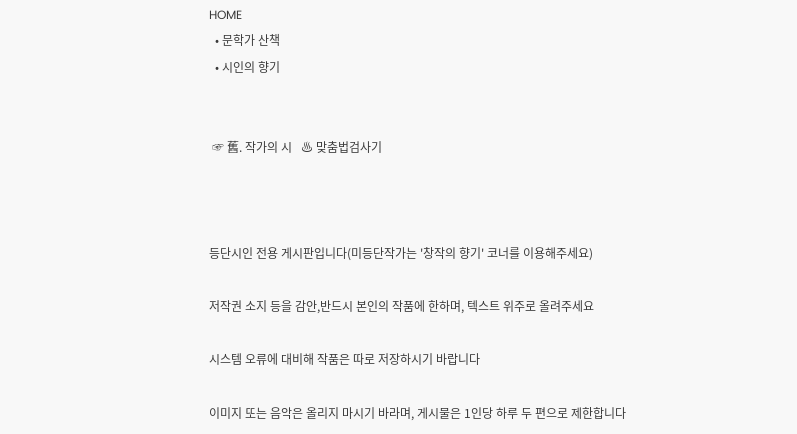HOME
  • 문학가 산책
  • 시인의 향기


 ☞ 舊. 작가의 시   ♨ 맞춤법검사기



등단시인 전용 게시판입니다(미등단작가는 '창작의 향기' 코너를 이용해주세요)

저작권 소지 등을 감안,반드시 본인의 작품에 한하며, 텍스트 위주로 올려주세요

시스템 오류에 대비해 작품은 따로 저장하시기 바랍니다

이미지 또는 음악은 올리지 마시기 바라며, 게시물은 1인당 하루 두 편으로 제한합니다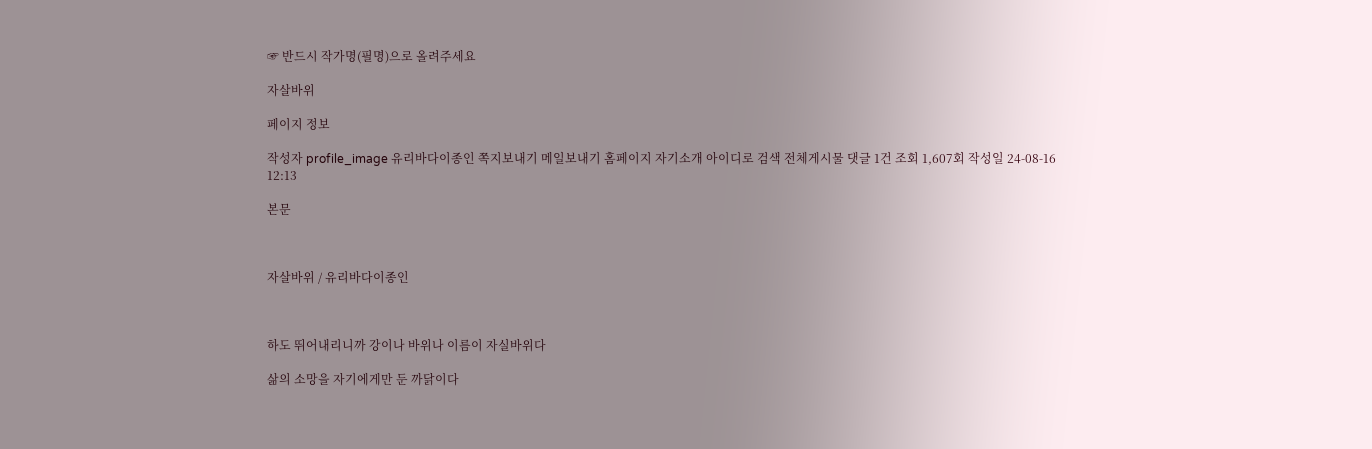☞ 반드시 작가명(필명)으로 올려주세요

자살바위

페이지 정보

작성자 profile_image 유리바다이종인 쪽지보내기 메일보내기 홈페이지 자기소개 아이디로 검색 전체게시물 댓글 1건 조회 1,607회 작성일 24-08-16 12:13

본문



자살바위 / 유리바다이종인



하도 뛰어내리니까 강이나 바위나 이름이 자실바위다

삶의 소망을 자기에게만 둔 까닭이다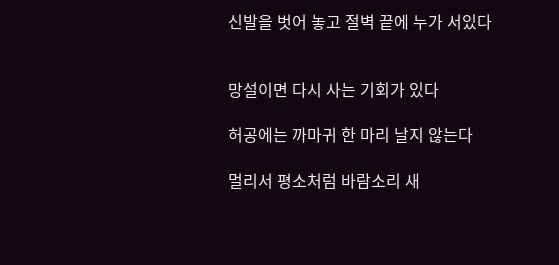신발을 벗어 놓고 절벽 끝에 누가 서있다


망설이면 다시 사는 기회가 있다

허공에는 까마귀 한 마리 날지 않는다

멀리서 평소처럼 바람소리 새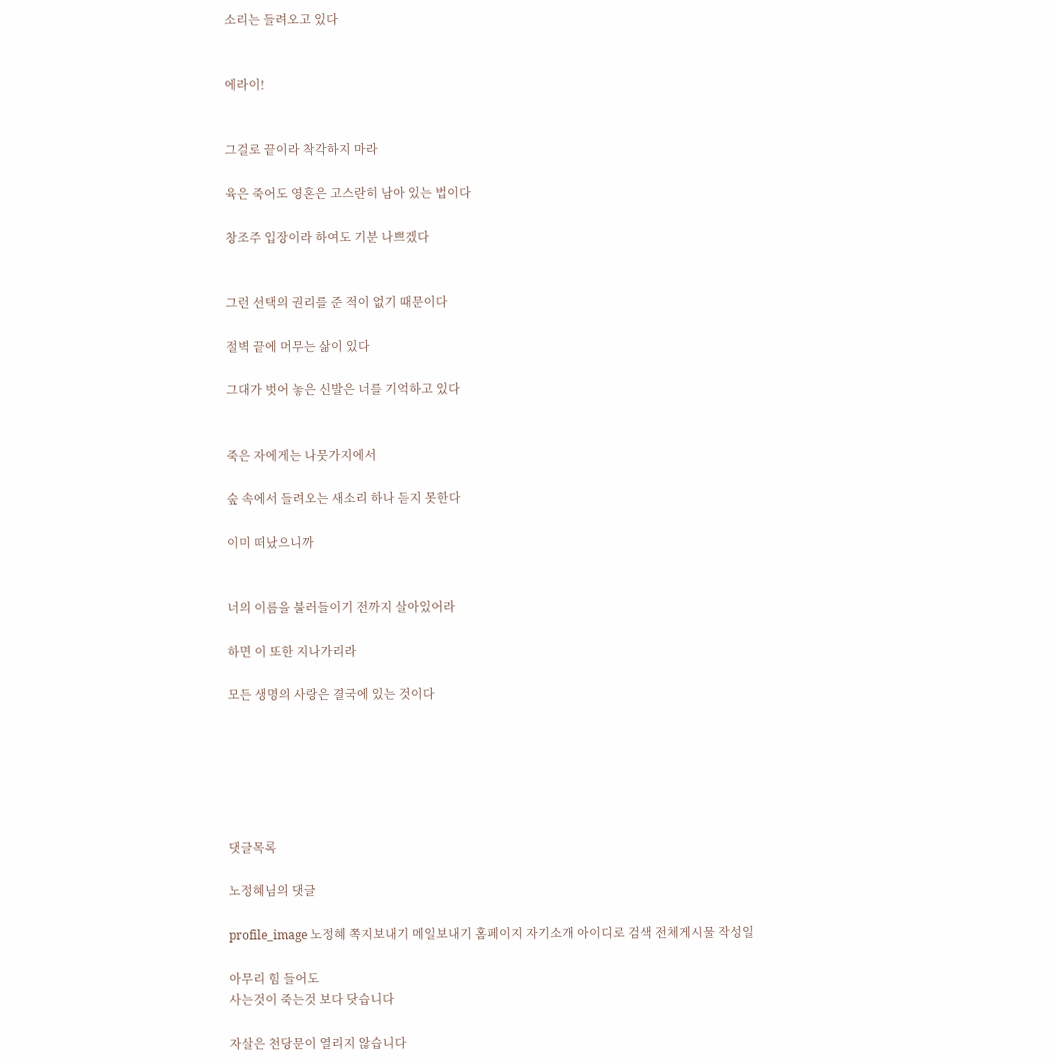소리는 들려오고 있다


에라이!


그걸로 끝이라 착각하지 마라

육은 죽어도 영혼은 고스란히 남아 있는 법이다

창조주 입장이라 하여도 기분 나쁘겠다


그런 선택의 권리를 준 적이 없기 때문이다

절벽 끝에 머무는 삶이 있다

그대가 벗어 놓은 신발은 너를 기억하고 있다


죽은 자에게는 나뭇가지에서

숲 속에서 들려오는 새소리 하나 듣지 못한다

이미 떠났으니까


너의 이름을 불러들이기 전까지 살아있어라

하면 이 또한 지나가리라

모든 생명의 사랑은 결국에 있는 것이다






댓글목록

노정혜님의 댓글

profile_image 노정혜 쪽지보내기 메일보내기 홈페이지 자기소개 아이디로 검색 전체게시물 작성일

아무리 힘 들어도
사는것이 죽는것 보다 닷습니다

자살은 천당문이 열리지 않습니다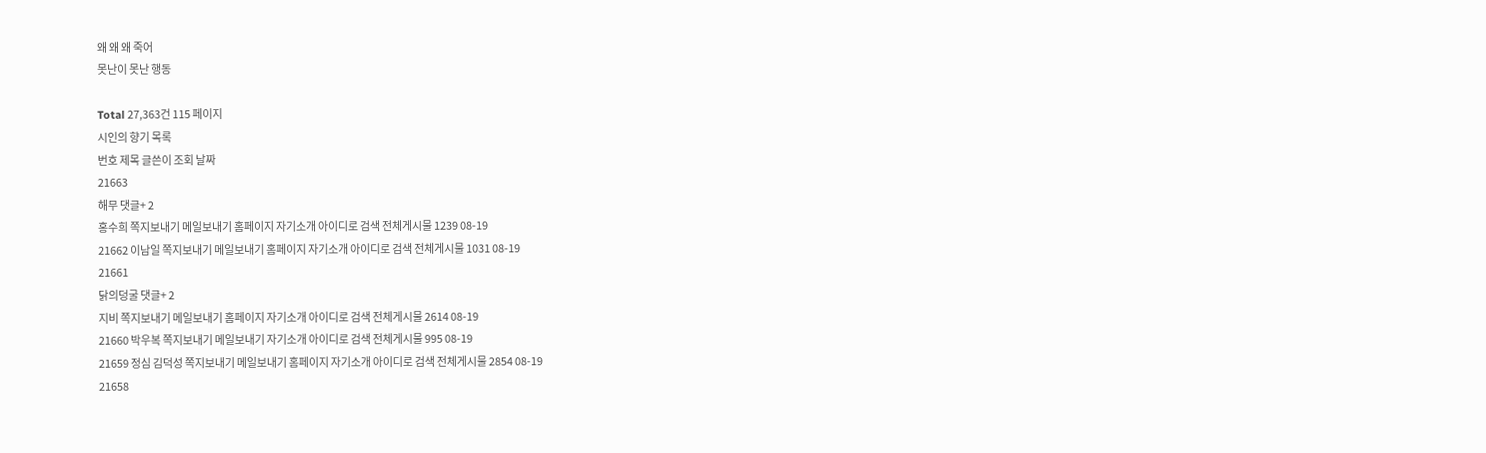왜 왜 왜 죽어
못난이 못난 행동

Total 27,363건 115 페이지
시인의 향기 목록
번호 제목 글쓴이 조회 날짜
21663
해무 댓글+ 2
홍수희 쪽지보내기 메일보내기 홈페이지 자기소개 아이디로 검색 전체게시물 1239 08-19
21662 이남일 쪽지보내기 메일보내기 홈페이지 자기소개 아이디로 검색 전체게시물 1031 08-19
21661
닭의덩굴 댓글+ 2
지비 쪽지보내기 메일보내기 홈페이지 자기소개 아이디로 검색 전체게시물 2614 08-19
21660 박우복 쪽지보내기 메일보내기 자기소개 아이디로 검색 전체게시물 995 08-19
21659 정심 김덕성 쪽지보내기 메일보내기 홈페이지 자기소개 아이디로 검색 전체게시물 2854 08-19
21658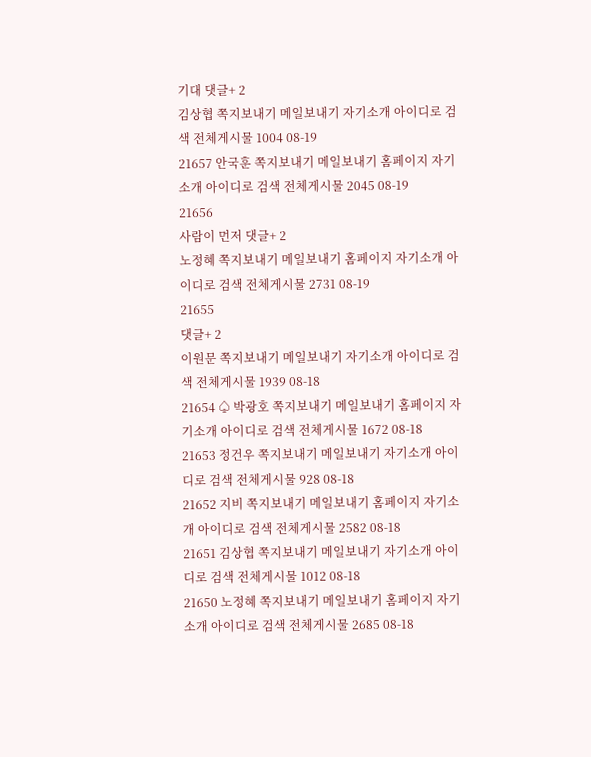기대 댓글+ 2
김상협 쪽지보내기 메일보내기 자기소개 아이디로 검색 전체게시물 1004 08-19
21657 안국훈 쪽지보내기 메일보내기 홈페이지 자기소개 아이디로 검색 전체게시물 2045 08-19
21656
사람이 먼저 댓글+ 2
노정혜 쪽지보내기 메일보내기 홈페이지 자기소개 아이디로 검색 전체게시물 2731 08-19
21655
댓글+ 2
이원문 쪽지보내기 메일보내기 자기소개 아이디로 검색 전체게시물 1939 08-18
21654 ♤ 박광호 쪽지보내기 메일보내기 홈페이지 자기소개 아이디로 검색 전체게시물 1672 08-18
21653 정건우 쪽지보내기 메일보내기 자기소개 아이디로 검색 전체게시물 928 08-18
21652 지비 쪽지보내기 메일보내기 홈페이지 자기소개 아이디로 검색 전체게시물 2582 08-18
21651 김상협 쪽지보내기 메일보내기 자기소개 아이디로 검색 전체게시물 1012 08-18
21650 노정혜 쪽지보내기 메일보내기 홈페이지 자기소개 아이디로 검색 전체게시물 2685 08-18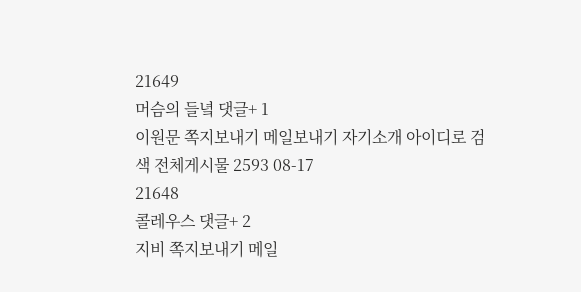21649
머슴의 들녘 댓글+ 1
이원문 쪽지보내기 메일보내기 자기소개 아이디로 검색 전체게시물 2593 08-17
21648
콜레우스 댓글+ 2
지비 쪽지보내기 메일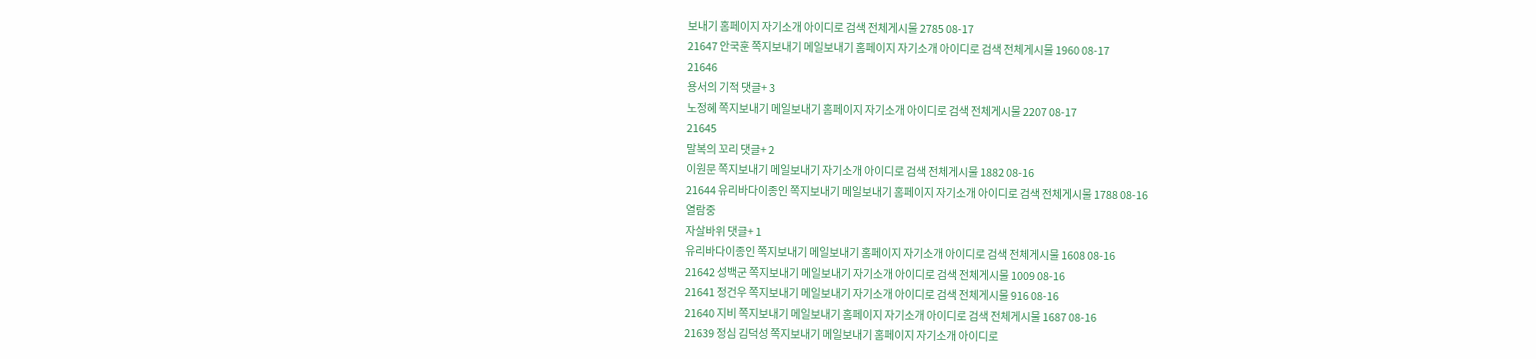보내기 홈페이지 자기소개 아이디로 검색 전체게시물 2785 08-17
21647 안국훈 쪽지보내기 메일보내기 홈페이지 자기소개 아이디로 검색 전체게시물 1960 08-17
21646
용서의 기적 댓글+ 3
노정혜 쪽지보내기 메일보내기 홈페이지 자기소개 아이디로 검색 전체게시물 2207 08-17
21645
말복의 꼬리 댓글+ 2
이원문 쪽지보내기 메일보내기 자기소개 아이디로 검색 전체게시물 1882 08-16
21644 유리바다이종인 쪽지보내기 메일보내기 홈페이지 자기소개 아이디로 검색 전체게시물 1788 08-16
열람중
자살바위 댓글+ 1
유리바다이종인 쪽지보내기 메일보내기 홈페이지 자기소개 아이디로 검색 전체게시물 1608 08-16
21642 성백군 쪽지보내기 메일보내기 자기소개 아이디로 검색 전체게시물 1009 08-16
21641 정건우 쪽지보내기 메일보내기 자기소개 아이디로 검색 전체게시물 916 08-16
21640 지비 쪽지보내기 메일보내기 홈페이지 자기소개 아이디로 검색 전체게시물 1687 08-16
21639 정심 김덕성 쪽지보내기 메일보내기 홈페이지 자기소개 아이디로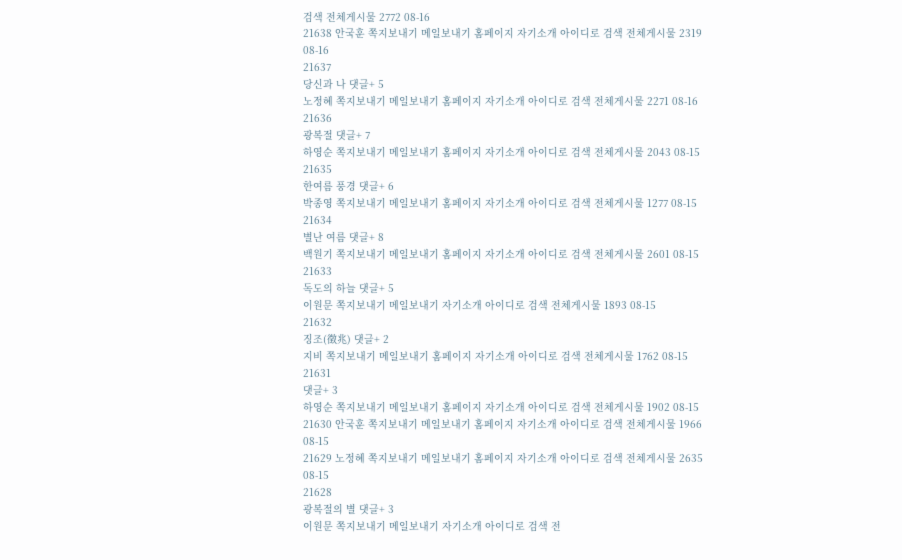검색 전체게시물 2772 08-16
21638 안국훈 쪽지보내기 메일보내기 홈페이지 자기소개 아이디로 검색 전체게시물 2319 08-16
21637
당신과 나 댓글+ 5
노정혜 쪽지보내기 메일보내기 홈페이지 자기소개 아이디로 검색 전체게시물 2271 08-16
21636
광복절 댓글+ 7
하영순 쪽지보내기 메일보내기 홈페이지 자기소개 아이디로 검색 전체게시물 2043 08-15
21635
한여름 풍경 댓글+ 6
박종영 쪽지보내기 메일보내기 홈페이지 자기소개 아이디로 검색 전체게시물 1277 08-15
21634
별난 여름 댓글+ 8
백원기 쪽지보내기 메일보내기 홈페이지 자기소개 아이디로 검색 전체게시물 2601 08-15
21633
독도의 하늘 댓글+ 5
이원문 쪽지보내기 메일보내기 자기소개 아이디로 검색 전체게시물 1893 08-15
21632
징조(徵兆) 댓글+ 2
지비 쪽지보내기 메일보내기 홈페이지 자기소개 아이디로 검색 전체게시물 1762 08-15
21631
댓글+ 3
하영순 쪽지보내기 메일보내기 홈페이지 자기소개 아이디로 검색 전체게시물 1902 08-15
21630 안국훈 쪽지보내기 메일보내기 홈페이지 자기소개 아이디로 검색 전체게시물 1966 08-15
21629 노정혜 쪽지보내기 메일보내기 홈페이지 자기소개 아이디로 검색 전체게시물 2635 08-15
21628
광복절의 별 댓글+ 3
이원문 쪽지보내기 메일보내기 자기소개 아이디로 검색 전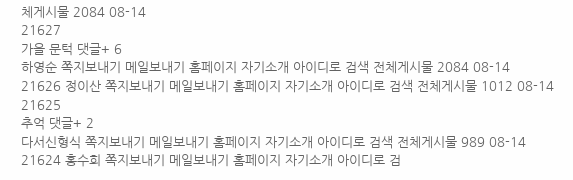체게시물 2084 08-14
21627
가을 문턱 댓글+ 6
하영순 쪽지보내기 메일보내기 홈페이지 자기소개 아이디로 검색 전체게시물 2084 08-14
21626 정이산 쪽지보내기 메일보내기 홈페이지 자기소개 아이디로 검색 전체게시물 1012 08-14
21625
추억 댓글+ 2
다서신형식 쪽지보내기 메일보내기 홈페이지 자기소개 아이디로 검색 전체게시물 989 08-14
21624 홍수희 쪽지보내기 메일보내기 홈페이지 자기소개 아이디로 검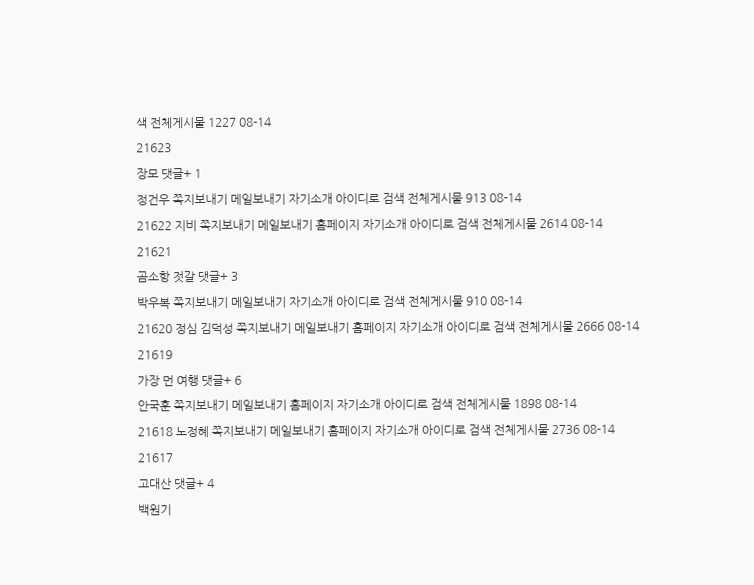색 전체게시물 1227 08-14
21623
장모 댓글+ 1
정건우 쪽지보내기 메일보내기 자기소개 아이디로 검색 전체게시물 913 08-14
21622 지비 쪽지보내기 메일보내기 홈페이지 자기소개 아이디로 검색 전체게시물 2614 08-14
21621
곰소항 젓갈 댓글+ 3
박우복 쪽지보내기 메일보내기 자기소개 아이디로 검색 전체게시물 910 08-14
21620 정심 김덕성 쪽지보내기 메일보내기 홈페이지 자기소개 아이디로 검색 전체게시물 2666 08-14
21619
가장 먼 여행 댓글+ 6
안국훈 쪽지보내기 메일보내기 홈페이지 자기소개 아이디로 검색 전체게시물 1898 08-14
21618 노정혜 쪽지보내기 메일보내기 홈페이지 자기소개 아이디로 검색 전체게시물 2736 08-14
21617
고대산 댓글+ 4
백원기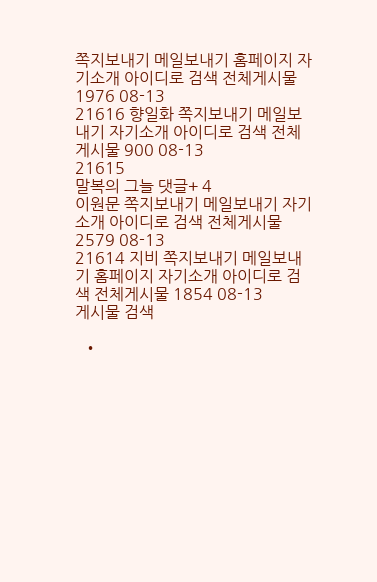쪽지보내기 메일보내기 홈페이지 자기소개 아이디로 검색 전체게시물 1976 08-13
21616 향일화 쪽지보내기 메일보내기 자기소개 아이디로 검색 전체게시물 900 08-13
21615
말복의 그늘 댓글+ 4
이원문 쪽지보내기 메일보내기 자기소개 아이디로 검색 전체게시물 2579 08-13
21614 지비 쪽지보내기 메일보내기 홈페이지 자기소개 아이디로 검색 전체게시물 1854 08-13
게시물 검색

  •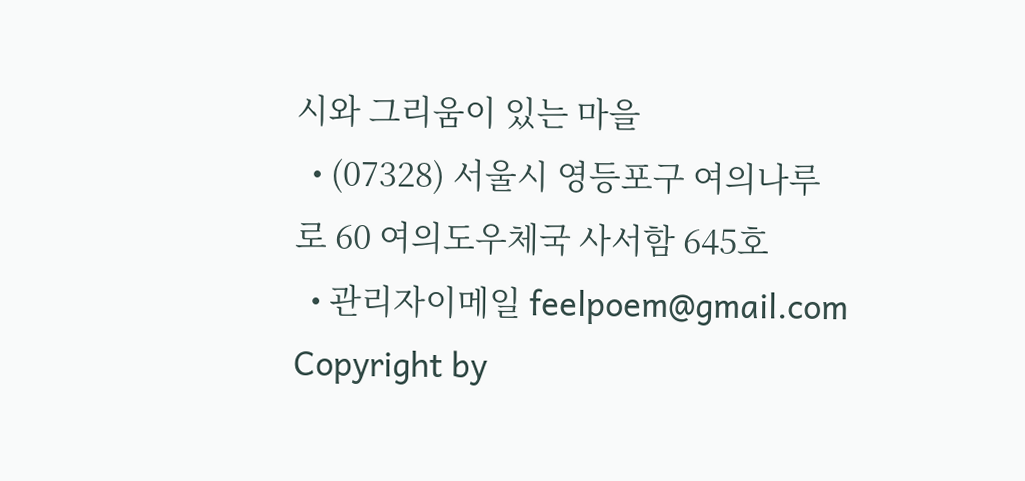시와 그리움이 있는 마을
  • (07328) 서울시 영등포구 여의나루로 60 여의도우체국 사서함 645호
  • 관리자이메일 feelpoem@gmail.com
Copyright by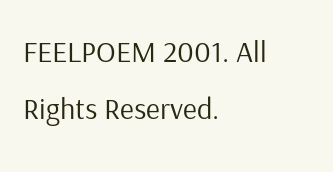FEELPOEM 2001. All Rights Reserved.